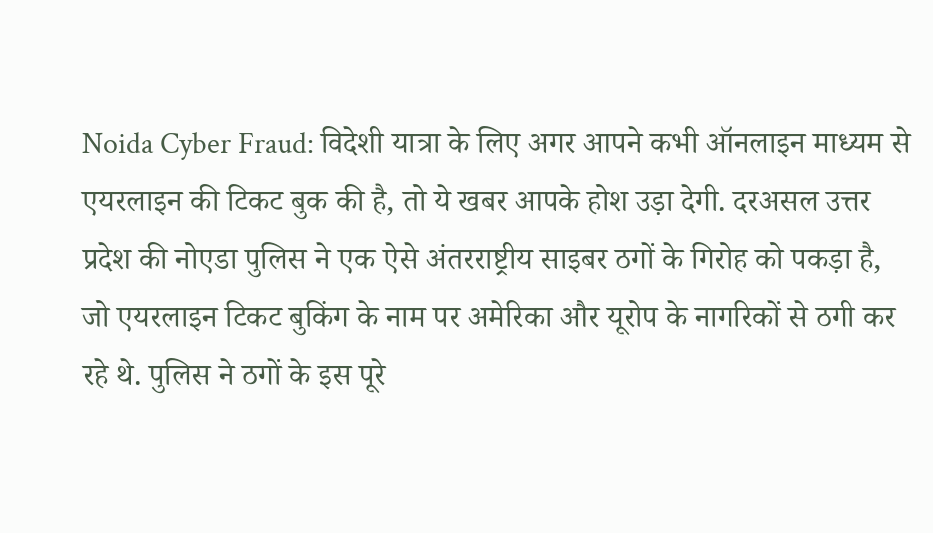Noida Cyber Fraud: विदेशी यात्रा के लिए अगर आपने कभी ऑनलाइन माध्यम से एयरलाइन की टिकट बुक की है, तो ये खबर आपके होश उड़ा देगी. दरअसल उत्तर प्रदेश की नोएडा पुलिस ने एक ऐसे अंतरराष्ट्रीय साइबर ठगों के गिरोह को पकड़ा है, जो एयरलाइन टिकट बुकिंग के नाम पर अमेरिका और यूरोप के नागरिकों से ठगी कर रहे थे. पुलिस ने ठगों के इस पूरे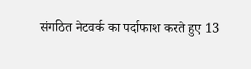संगठित नेटवर्क का पर्दाफाश करते हुए 13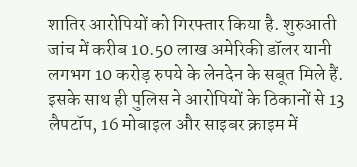शातिर आरोपियों को गिरफ्तार किया है. शुरुआती जांच में करीब 10.50 लाख अमेरिकी डॉलर यानी लगभग 10 करोड़ रुपये के लेनदेन के सबूत मिले हैं. इसके साथ ही पुलिस ने आरोपियों के ठिकानों से 13 लैपटॉप, 16 मोबाइल और साइबर क्राइम में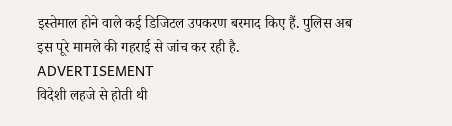इस्तेमाल होने वाले कई डिजिटल उपकरण बरमाद किए हैं. पुलिस अब इस पूरे मामले की गहराई से जांच कर रही है.
ADVERTISEMENT
विदेशी लहजे से होती थी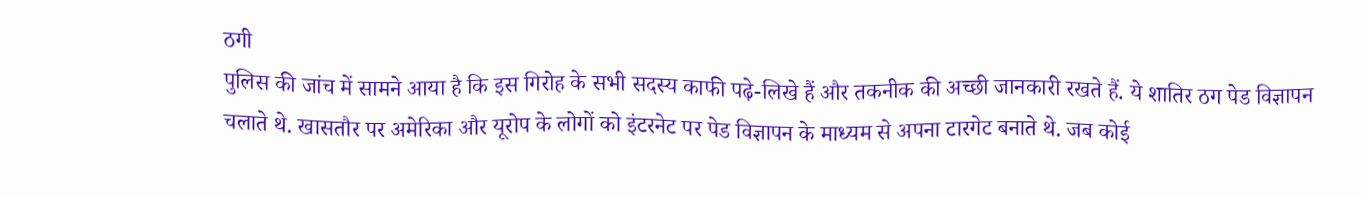ठगी
पुलिस की जांच में सामने आया है कि इस गिरोह के सभी सदस्य काफी पढ़े-लिखे हैं और तकनीक की अच्छी जानकारी रखते हैं. ये शातिर ठग पेड विज्ञापन चलाते थे. खासतौर पर अमेरिका और यूरोप के लोगों को इंटरनेट पर पेड विज्ञापन के माध्यम से अपना टारगेट बनाते थे. जब कोई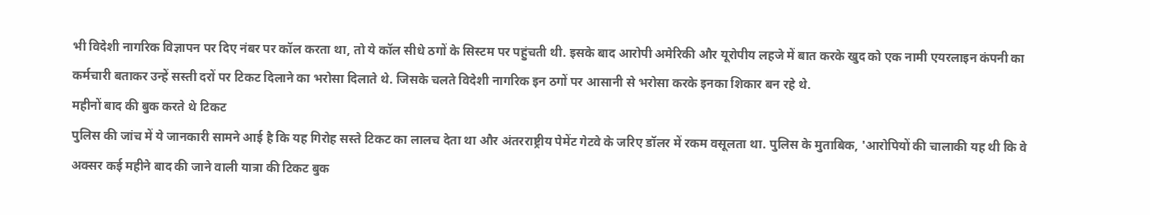भी विदेशी नागरिक विज्ञापन पर दिए नंबर पर कॉल करता था, तो ये कॉल सीधे ठगों के सिस्टम पर पहुंचती थी. इसके बाद आरोपी अमेरिकी और यूरोपीय लहजे में बात करके खुद को एक नामी एयरलाइन कंपनी का कर्मचारी बताकर उन्हें सस्ती दरों पर टिकट दिलाने का भरोसा दिलाते थे. जिसके चलते विदेशी नागरिक इन ठगों पर आसानी से भरोसा करके इनका शिकार बन रहे थे.
महीनों बाद की बुक करते थे टिकट
पुलिस की जांच में ये जानकारी सामने आई है कि यह गिरोह सस्ते टिकट का लालच देता था और अंतरराष्ट्रीय पेमेंट गेटवे के जरिए डॉलर में रकम वसूलता था. पुलिस के मुताबिक, 'आरोपियों की चालाकी यह थी कि वे अक्सर कई महीने बाद की जाने वाली यात्रा की टिकट बुक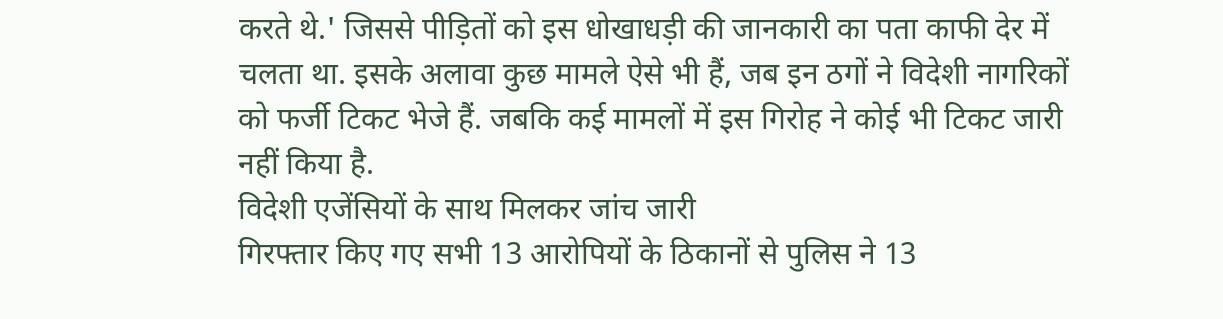करते थे.' जिससे पीड़ितों को इस धोखाधड़ी की जानकारी का पता काफी देर में चलता था. इसके अलावा कुछ मामले ऐसे भी हैं, जब इन ठगों ने विदेशी नागरिकों को फर्जी टिकट भेजे हैं. जबकि कई मामलों में इस गिरोह ने कोई भी टिकट जारी नहीं किया है.
विदेशी एजेंसियों के साथ मिलकर जांच जारी
गिरफ्तार किए गए सभी 13 आरोपियों के ठिकानों से पुलिस ने 13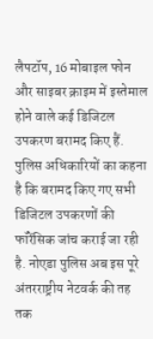लैपटॉप, 16 मोबाइल फोन और साइबर क्राइम में इस्तेमाल होने वाले कई डिजिटल उपकरण बरामद किए हैं. पुलिस अधिकारियों का कहना है कि बरामद किए गए सभी डिजिटल उपकरणों की फॉरेंसिक जांच कराई जा रही है. नोएडा पुलिस अब इस पूरे अंतरराष्ट्रीय नेटवर्क की तह तक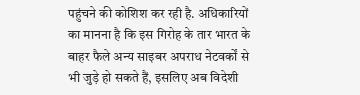पहुंचने की कोशिश कर रही है. अधिकारियों का मानना है कि इस गिरोह के तार भारत के बाहर फैले अन्य साइबर अपराध नेटवर्कों से भी जुड़े हो सकते हैं, इसलिए अब विदेशी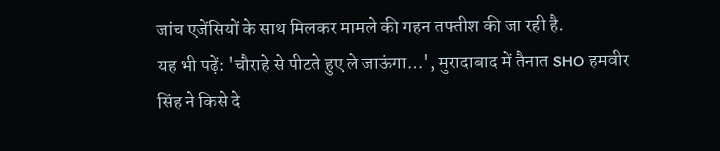जांच एजेंसियों के साथ मिलकर मामले की गहन तफ्तीश की जा रही है.
यह भी पढ़ें: 'चौराहे से पीटते हुए ले जाऊंगा…', मुरादाबाद में तैनात SHO हमवीर सिंह ने किसे दे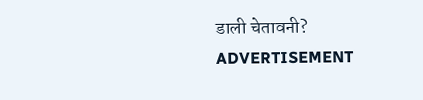डाली चेतावनी?
ADVERTISEMENT